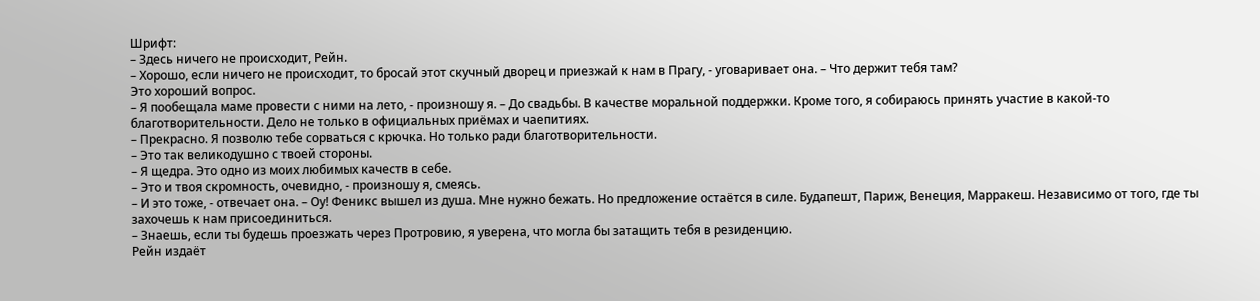Шрифт:
– Здесь ничего не происходит, Рейн.
– Хорошо, если ничего не происходит, то бросай этот скучный дворец и приезжай к нам в Прагу, - уговаривает она. – Что держит тебя там?
Это хороший вопрос.
– Я пообещала маме провести с ними на лето, - произношу я. – До свадьбы. В качестве моральной поддержки. Кроме того, я собираюсь принять участие в какой-то благотворительности. Дело не только в официальных приёмах и чаепитиях.
– Прекрасно. Я позволю тебе сорваться с крючка. Но только ради благотворительности.
– Это так великодушно с твоей стороны.
– Я щедра. Это одно из моих любимых качеств в себе.
– Это и твоя скромность, очевидно, - произношу я, смеясь.
– И это тоже, - отвечает она. – Оу! Феникс вышел из душа. Мне нужно бежать. Но предложение остаётся в силе. Будапешт, Париж, Венеция, Марракеш. Независимо от того, где ты захочешь к нам присоединиться.
– Знаешь, если ты будешь проезжать через Протровию, я уверена, что могла бы затащить тебя в резиденцию.
Рейн издаёт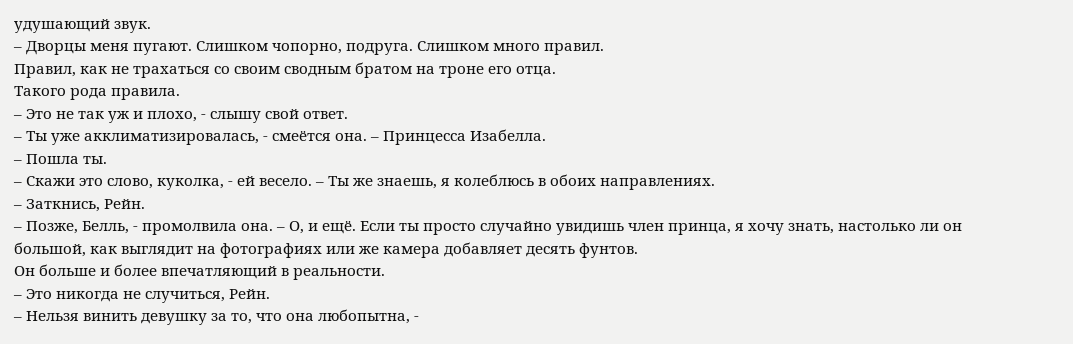удушающий звук.
– Дворцы меня пугают. Слишком чопорно, подруга. Слишком много правил.
Правил, как не трахаться со своим сводным братом на троне его отца.
Такого рода правила.
– Это не так уж и плохо, - слышу свой ответ.
– Ты уже акклиматизировалась, - смеётся она. – Принцесса Изабелла.
– Пошла ты.
– Скажи это слово, куколка, - ей весело. – Ты же знаешь, я колеблюсь в обоих направлениях.
– Заткнись, Рейн.
– Позже, Белль, - промолвила она. – О, и ещё. Если ты просто случайно увидишь член принца, я хочу знать, настолько ли он большой, как выглядит на фотографиях или же камера добавляет десять фунтов.
Он больше и более впечатляющий в реальности.
– Это никогда не случиться, Рейн.
– Нельзя винить девушку за то, что она любопытна, -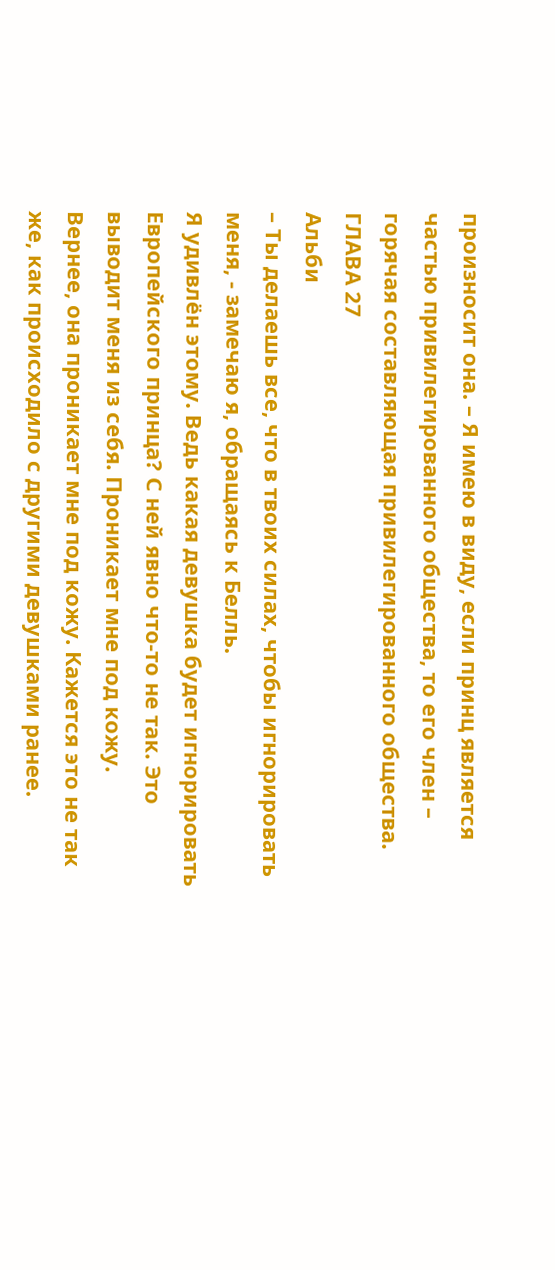произносит она. – Я имею в виду, если принц является частью привилегированного общества, то его член – горячая составляющая привилегированного общества.
ГЛАВА 27
Альби
– Ты делаешь все, что в твоих силах, чтобы игнорировать меня, - замечаю я, обращаясь к Белль.
Я удивлён этому. Ведь какая девушка будет игнорировать Европейского принца? С ней явно что-то не так. Это выводит меня из себя. Проникает мне под кожу.
Вернее, она проникает мне под кожу. Кажется это не так же, как происходило с другими девушками ранее.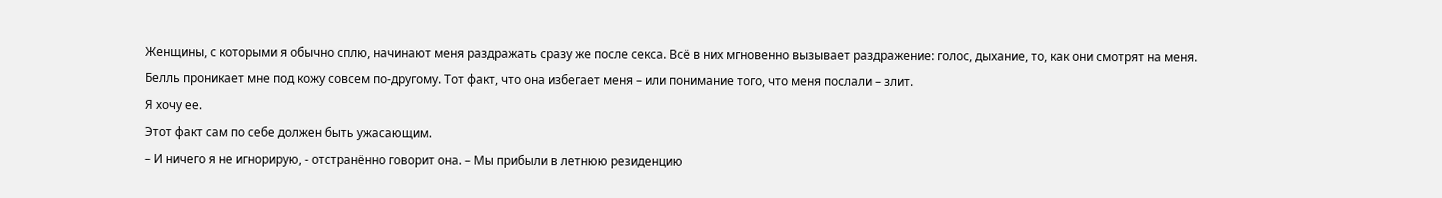Женщины, с которыми я обычно сплю, начинают меня раздражать сразу же после секса. Всё в них мгновенно вызывает раздражение: голос, дыхание, то, как они смотрят на меня.
Белль проникает мне под кожу совсем по-другому. Тот факт, что она избегает меня – или понимание того, что меня послали – злит.
Я хочу ее.
Этот факт сам по себе должен быть ужасающим.
– И ничего я не игнорирую, - отстранённо говорит она. – Мы прибыли в летнюю резиденцию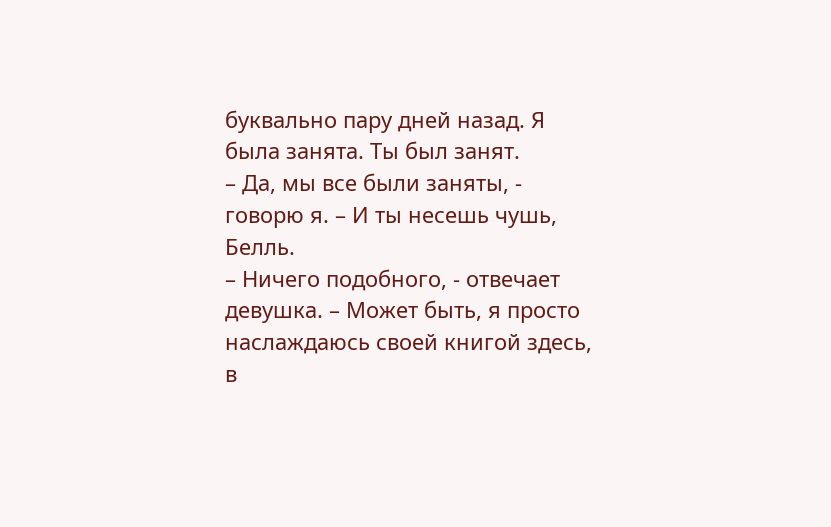буквально пару дней назад. Я была занята. Ты был занят.
– Да, мы все были заняты, - говорю я. – И ты несешь чушь, Белль.
– Ничего подобного, - отвечает девушка. – Может быть, я просто наслаждаюсь своей книгой здесь, в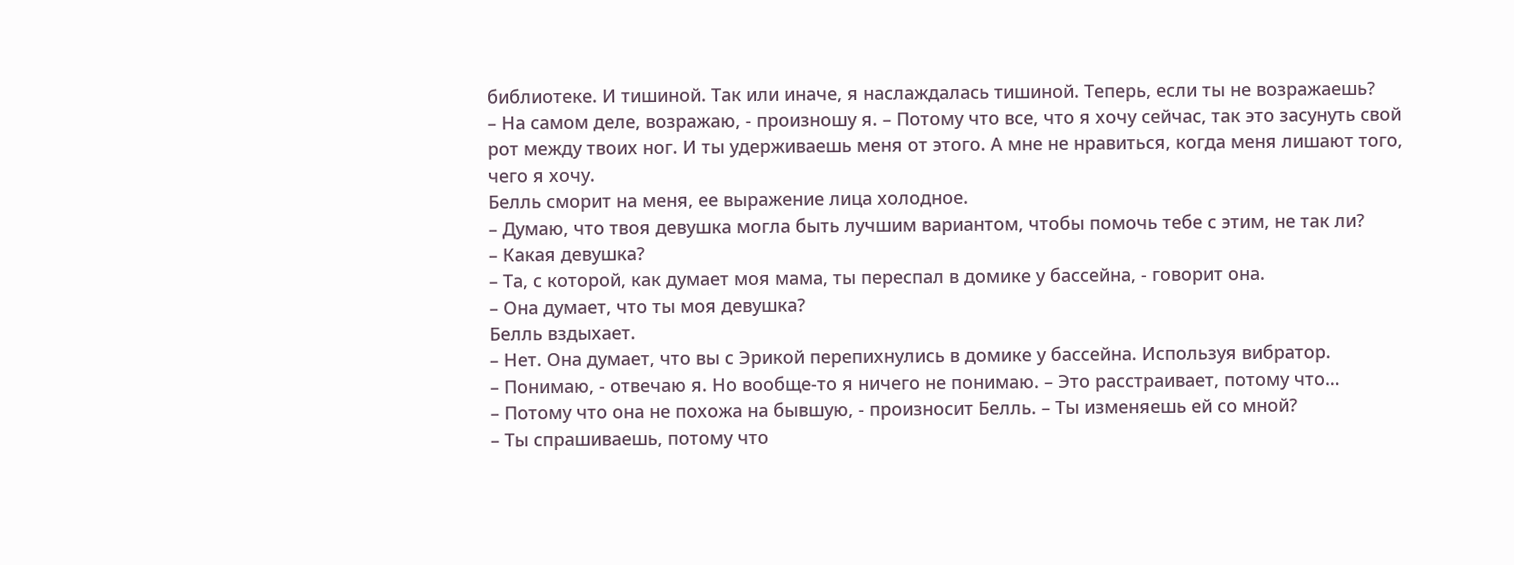библиотеке. И тишиной. Так или иначе, я наслаждалась тишиной. Теперь, если ты не возражаешь?
– На самом деле, возражаю, - произношу я. – Потому что все, что я хочу сейчас, так это засунуть свой рот между твоих ног. И ты удерживаешь меня от этого. А мне не нравиться, когда меня лишают того, чего я хочу.
Белль сморит на меня, ее выражение лица холодное.
– Думаю, что твоя девушка могла быть лучшим вариантом, чтобы помочь тебе с этим, не так ли?
– Какая девушка?
– Та, с которой, как думает моя мама, ты переспал в домике у бассейна, - говорит она.
– Она думает, что ты моя девушка?
Белль вздыхает.
– Нет. Она думает, что вы с Эрикой перепихнулись в домике у бассейна. Используя вибратор.
– Понимаю, - отвечаю я. Но вообще-то я ничего не понимаю. – Это расстраивает, потому что…
– Потому что она не похожа на бывшую, - произносит Белль. – Ты изменяешь ей со мной?
– Ты спрашиваешь, потому что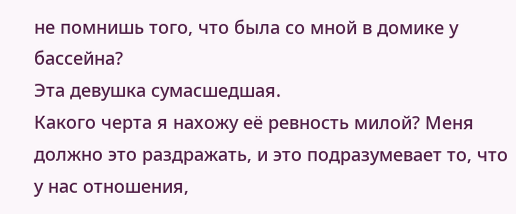не помнишь того, что была со мной в домике у бассейна?
Эта девушка сумасшедшая.
Какого черта я нахожу её ревность милой? Меня должно это раздражать, и это подразумевает то, что у нас отношения,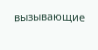вызывающие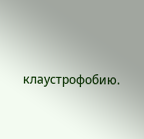клаустрофобию.